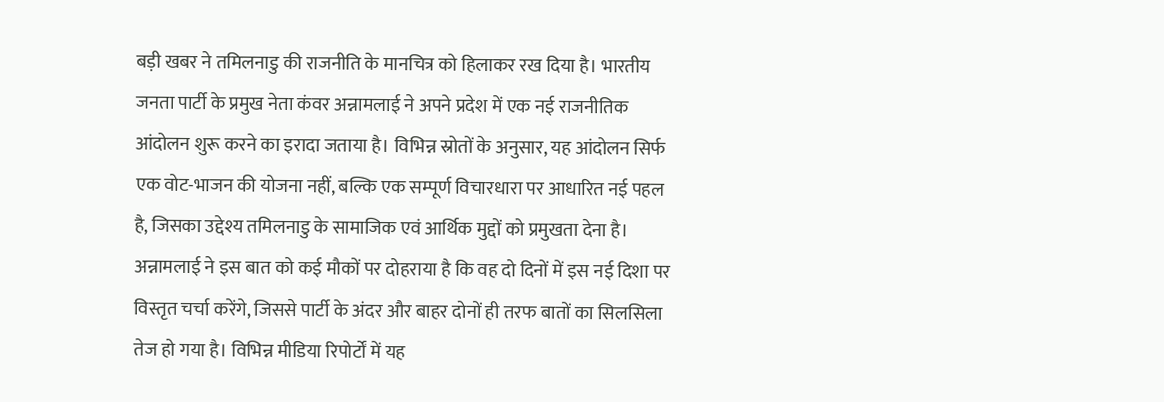बड़ी खबर ने तमिलनाडु की राजनीति के मानचित्र को हिलाकर रख दिया है। भारतीय जनता पार्टी के प्रमुख नेता कंवर अन्नामलाई ने अपने प्रदेश में एक नई राजनीतिक आंदोलन शुरू करने का इरादा जताया है। विभिन्न स्रोतों के अनुसार, यह आंदोलन सिर्फ एक वोट-भाजन की योजना नहीं, बल्कि एक सम्पूर्ण विचारधारा पर आधारित नई पहल है, जिसका उद्देश्य तमिलनाडु के सामाजिक एवं आर्थिक मुद्दों को प्रमुखता देना है। अन्नामलाई ने इस बात को कई मौकों पर दोहराया है कि वह दो दिनों में इस नई दिशा पर विस्तृत चर्चा करेंगे, जिससे पार्टी के अंदर और बाहर दोनों ही तरफ बातों का सिलसिला तेज हो गया है। विभिन्न मीडिया रिपोर्टों में यह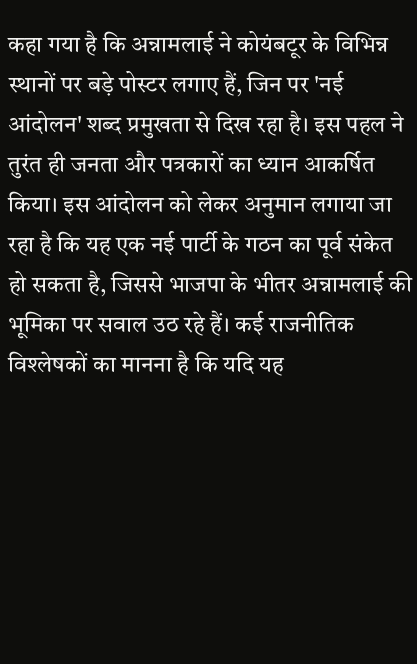कहा गया है कि अन्नामलाई ने कोयंबटूर के विभिन्न स्थानों पर बड़े पोस्टर लगाए हैं, जिन पर 'नई आंदोलन' शब्द प्रमुखता से दिख रहा है। इस पहल ने तुरंत ही जनता और पत्रकारों का ध्यान आकर्षित किया। इस आंदोलन को लेकर अनुमान लगाया जा रहा है कि यह एक नई पार्टी के गठन का पूर्व संकेत हो सकता है, जिससे भाजपा के भीतर अन्नामलाई की भूमिका पर सवाल उठ रहे हैं। कई राजनीतिक विश्लेषकों का मानना है कि यदि यह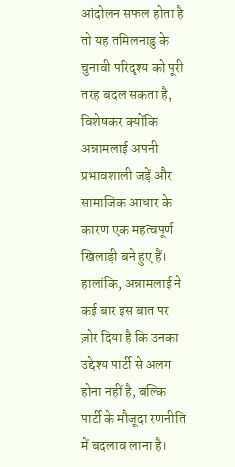आंदोलन सफल होता है तो यह तमिलनाडु के चुनावी परिदृश्य को पूरी तरह बदल सकता है, विशेषकर क्योंकि अन्नामलाई अपनी प्रभावशाली जड़ें और सामाजिक आधार के कारण एक महत्वपूर्ण खिलाड़ी बने हुए हैं। हालांकि, अन्नामलाई ने कई बार इस बात पर ज़ोर दिया है कि उनका उद्देश्य पार्टी से अलग होना नहीं है, बल्कि पार्टी के मौजूदा रणनीति में बदलाव लाना है।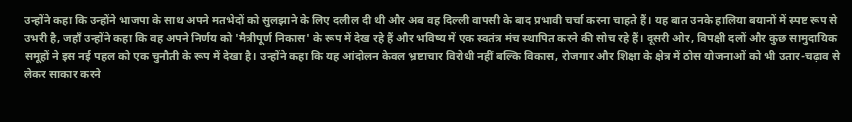उन्होंने कहा कि उन्होंने भाजपा के साथ अपने मतभेदों को सुलझाने के लिए दलील दी थी और अब वह दिल्ली वापसी के बाद प्रभावी चर्चा करना चाहते हैं। यह बात उनके हालिया बयानों में स्पष्ट रूप से उभरी है, जहाँ उन्होंने कहा कि वह अपने निर्णय को 'मैत्रीपूर्ण निकास' के रूप में देख रहे हैं और भविष्य में एक स्वतंत्र मंच स्थापित करने की सोच रहे हैं। दूसरी ओर, विपक्षी दलों और कुछ सामुदायिक समूहों ने इस नई पहल को एक चुनौती के रूप में देखा है। उन्होंने कहा कि यह आंदोलन केवल भ्रष्टाचार विरोधी नहीं बल्कि विकास, रोजगार और शिक्षा के क्षेत्र में ठोस योजनाओं को भी उतार-चढ़ाव से लेकर साकार करने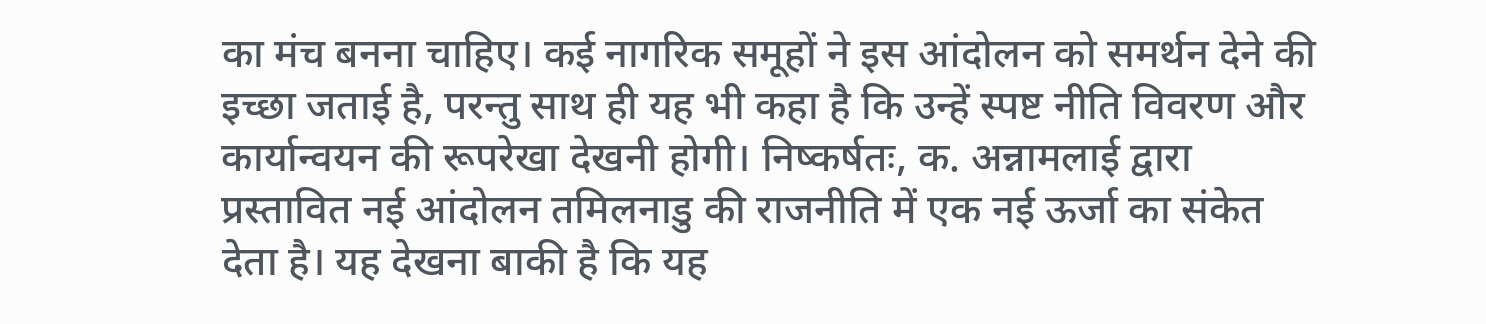का मंच बनना चाहिए। कई नागरिक समूहों ने इस आंदोलन को समर्थन देने की इच्छा जताई है, परन्तु साथ ही यह भी कहा है कि उन्हें स्पष्ट नीति विवरण और कार्यान्वयन की रूपरेखा देखनी होगी। निष्कर्षतः, क. अन्नामलाई द्वारा प्रस्तावित नई आंदोलन तमिलनाडु की राजनीति में एक नई ऊर्जा का संकेत देता है। यह देखना बाकी है कि यह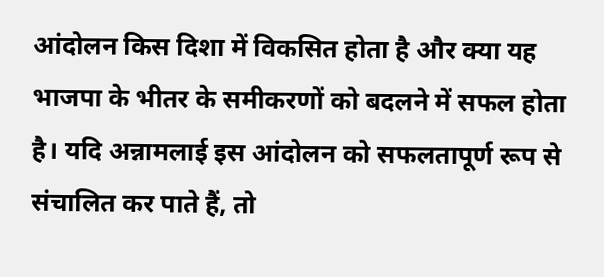आंदोलन किस दिशा में विकसित होता है और क्या यह भाजपा के भीतर के समीकरणों को बदलने में सफल होता है। यदि अन्नामलाई इस आंदोलन को सफलतापूर्ण रूप से संचालित कर पाते हैं, तो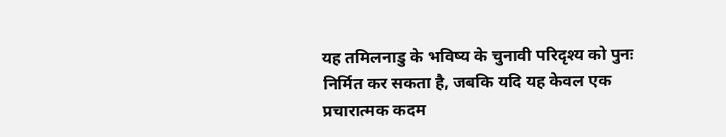यह तमिलनाडु के भविष्य के चुनावी परिदृश्य को पुनः निर्मित कर सकता है, जबकि यदि यह केवल एक प्रचारात्मक कदम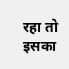रहा तो इसका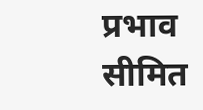प्रभाव सीमित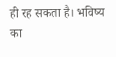ही रह सकता है। भविष्य का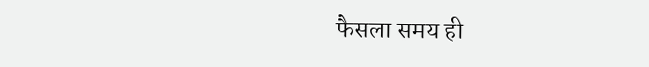फैसला समय ही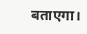बताएगा।